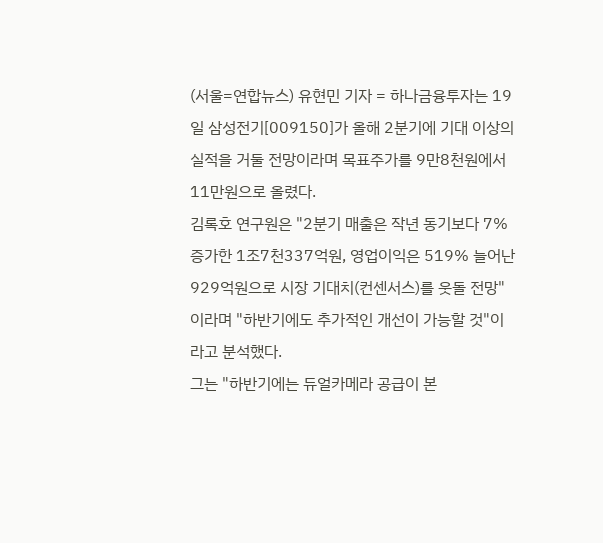(서울=연합뉴스) 유현민 기자 = 하나금융투자는 19일 삼성전기[009150]가 올해 2분기에 기대 이상의 실적을 거둘 전망이라며 목표주가를 9만8천원에서 11만원으로 올렸다.
김록호 연구원은 "2분기 매출은 작년 동기보다 7% 증가한 1조7천337억원, 영업이익은 519% 늘어난 929억원으로 시장 기대치(컨센서스)를 웃돌 전망"이라며 "하반기에도 추가적인 개선이 가능할 것"이라고 분석했다.
그는 "하반기에는 듀얼카메라 공급이 본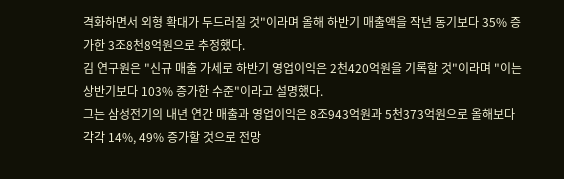격화하면서 외형 확대가 두드러질 것"이라며 올해 하반기 매출액을 작년 동기보다 35% 증가한 3조8천8억원으로 추정했다.
김 연구원은 "신규 매출 가세로 하반기 영업이익은 2천420억원을 기록할 것"이라며 "이는 상반기보다 103% 증가한 수준"이라고 설명했다.
그는 삼성전기의 내년 연간 매출과 영업이익은 8조943억원과 5천373억원으로 올해보다 각각 14%, 49% 증가할 것으로 전망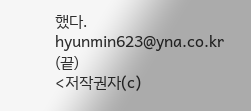했다.
hyunmin623@yna.co.kr
(끝)
<저작권자(c)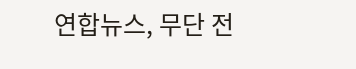연합뉴스, 무단 전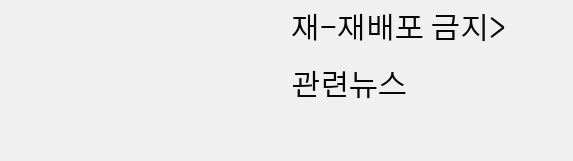재-재배포 금지>
관련뉴스